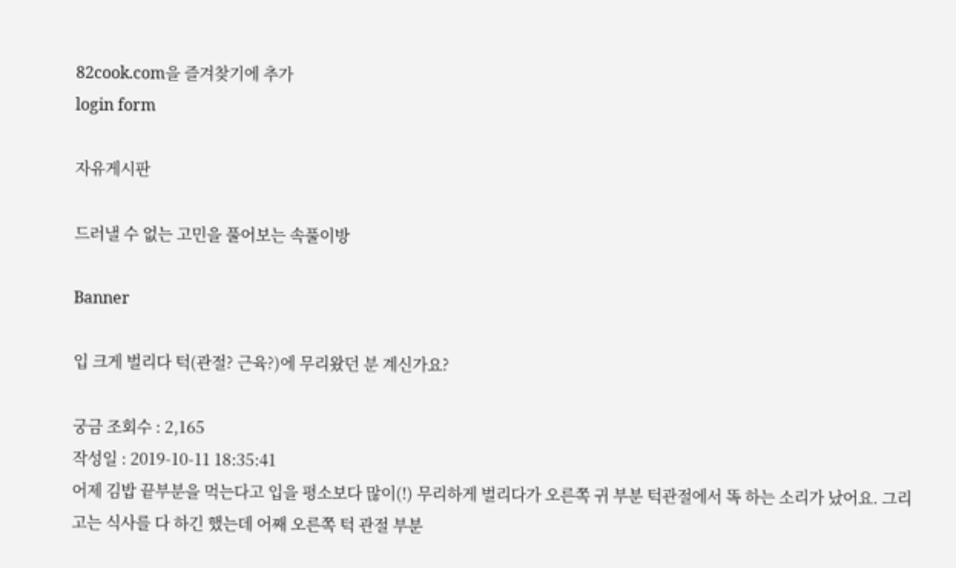82cook.com을 즐겨찾기에 추가
login form

자유게시판

드러낼 수 없는 고민을 풀어보는 속풀이방

Banner

입 크게 벌리다 턱(관절? 근육?)에 무리왔던 분 계신가요?

궁금 조회수 : 2,165
작성일 : 2019-10-11 18:35:41
어제 김밥 끝부분을 먹는다고 입을 평소보다 많이(!) 무리하게 벌리다가 오른쪽 귀 부분 턱관절에서 똑 하는 소리가 났어요. 그리고는 식사를 다 하긴 했는데 어째 오른쪽 턱 관절 부분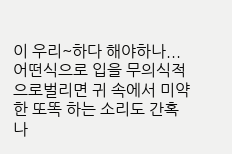이 우리~하다 해야하나...어떤식으로 입을 무의식적으로벌리면 귀 속에서 미약한 또똑 하는 소리도 간혹 나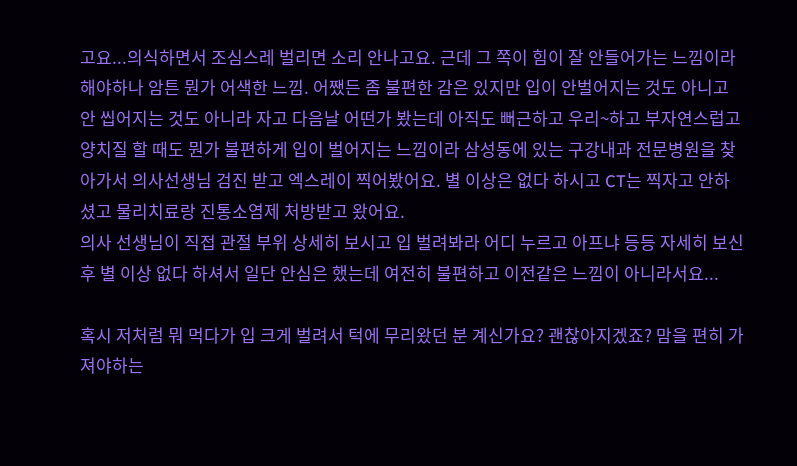고요...의식하면서 조심스레 벌리면 소리 안나고요. 근데 그 쪽이 힘이 잘 안들어가는 느낌이라 해야하나 암튼 뭔가 어색한 느낌. 어쨌든 좀 불편한 감은 있지만 입이 안벌어지는 것도 아니고 안 씹어지는 것도 아니라 자고 다음날 어떤가 봤는데 아직도 뻐근하고 우리~하고 부자연스럽고 양치질 할 때도 뭔가 불편하게 입이 벌어지는 느낌이라 삼성동에 있는 구강내과 전문병원을 찾아가서 의사선생님 검진 받고 엑스레이 찍어봤어요. 별 이상은 없다 하시고 CT는 찍자고 안하셨고 물리치료랑 진통소염제 처방받고 왔어요.
의사 선생님이 직접 관절 부위 상세히 보시고 입 벌려봐라 어디 누르고 아프냐 등등 자세히 보신 후 별 이상 없다 하셔서 일단 안심은 했는데 여전히 불편하고 이전같은 느낌이 아니라서요...

혹시 저처럼 뭐 먹다가 입 크게 벌려서 턱에 무리왔던 분 계신가요? 괜찮아지겠죠? 맘을 편히 가져야하는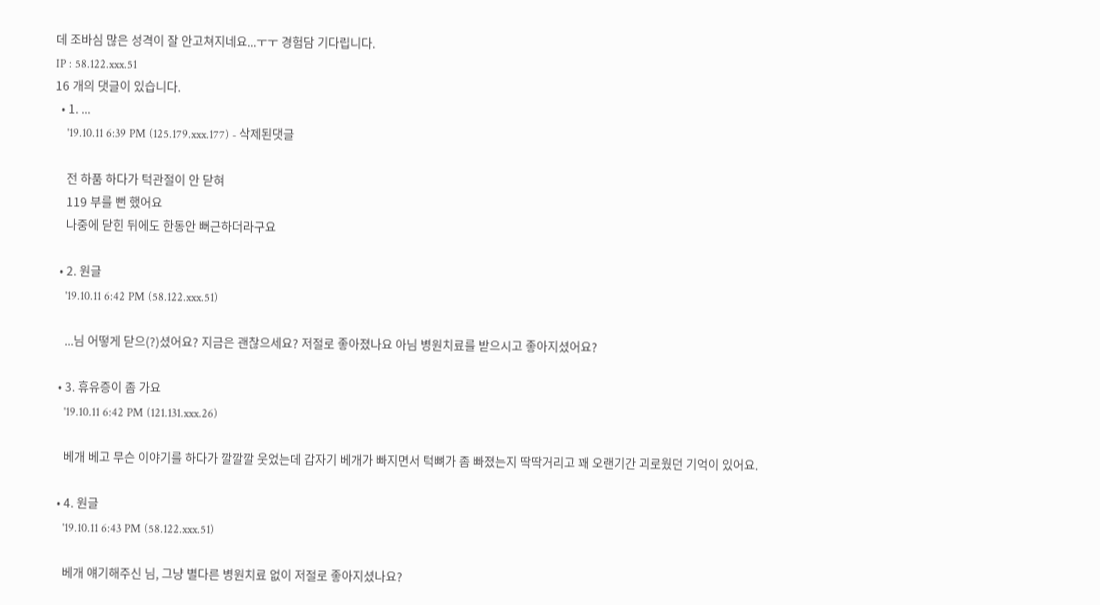데 조바심 많은 성격이 잘 안고쳐지네요...ㅜㅜ 경험담 기다립니다.
IP : 58.122.xxx.51
16 개의 댓글이 있습니다.
  • 1. ...
    '19.10.11 6:39 PM (125.179.xxx.177) - 삭제된댓글

    전 하품 하다가 턱관절이 안 닫혀
    119 부를 뻔 했어요
    나중에 닫힌 뒤에도 한동안 뻐근하더라구요

  • 2. 원글
    '19.10.11 6:42 PM (58.122.xxx.51)

    ...님 어떻게 닫으(?)셨어요? 지금은 괜찮으세요? 저절로 좋아졌나요 아님 병원치료를 받으시고 좋아지셨어요?

  • 3. 휴유증이 좀 가요
    '19.10.11 6:42 PM (121.131.xxx.26)

    베개 베고 무슨 이야기를 하다가 깔깔깔 웃었는데 갑자기 베개가 빠지면서 턱뼈가 좀 빠졌는지 딱딱거리고 꽤 오랜기간 괴로웠던 기억이 있어요.

  • 4. 원글
    '19.10.11 6:43 PM (58.122.xxx.51)

    베개 얘기해주신 님, 그냥 별다른 병원치료 없이 저절로 좋아지셨나요?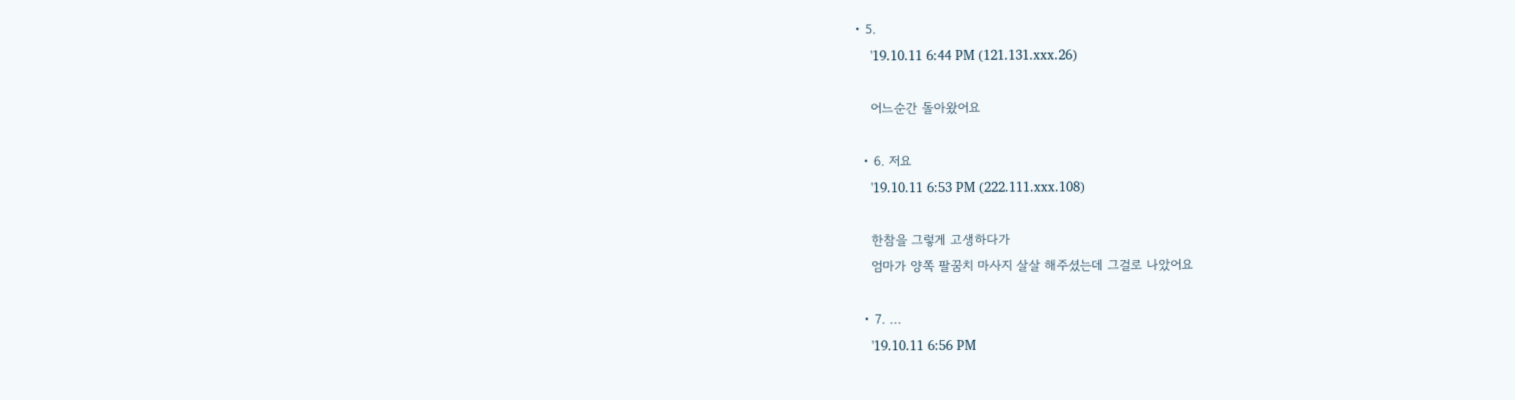• 5.
    '19.10.11 6:44 PM (121.131.xxx.26)

    어느순간 돌아왔어요

  • 6. 저요
    '19.10.11 6:53 PM (222.111.xxx.108)

    한참을 그렇게 고생하다가
    엄마가 양쪽 팔꿈치 마사지 살살 해주셨는데 그걸로 나았어요

  • 7. ...
    '19.10.11 6:56 PM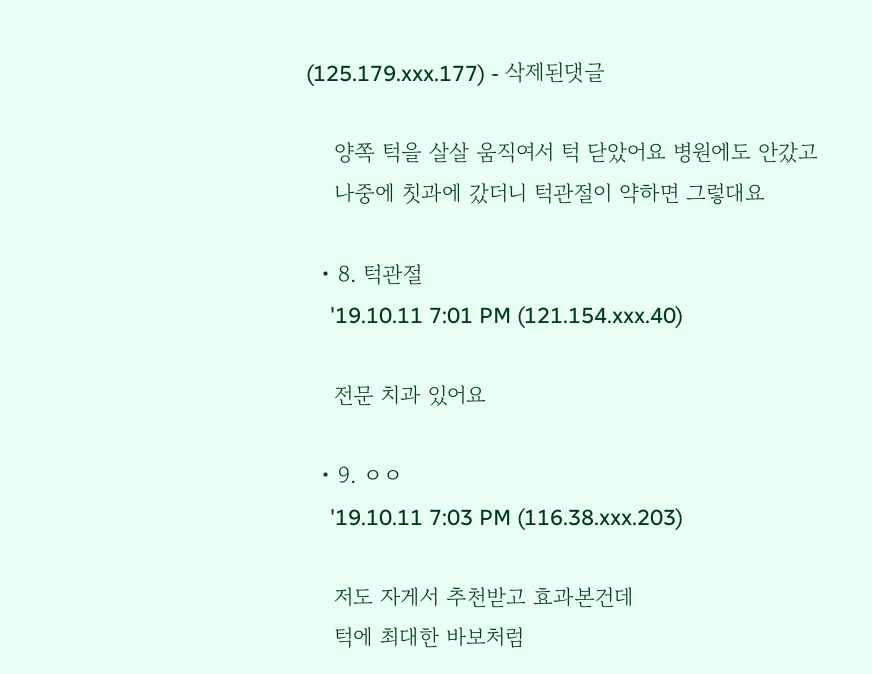(125.179.xxx.177) - 삭제된댓글

    양쪽 턱을 살살 움직여서 턱 닫았어요 병원에도 안갔고
    나중에 칫과에 갔더니 턱관절이 약하면 그렇대요

  • 8. 턱관절
    '19.10.11 7:01 PM (121.154.xxx.40)

    전문 치과 있어요

  • 9. ㅇㅇ
    '19.10.11 7:03 PM (116.38.xxx.203)

    저도 자게서 추천받고 효과본건데
    턱에 최대한 바보처럼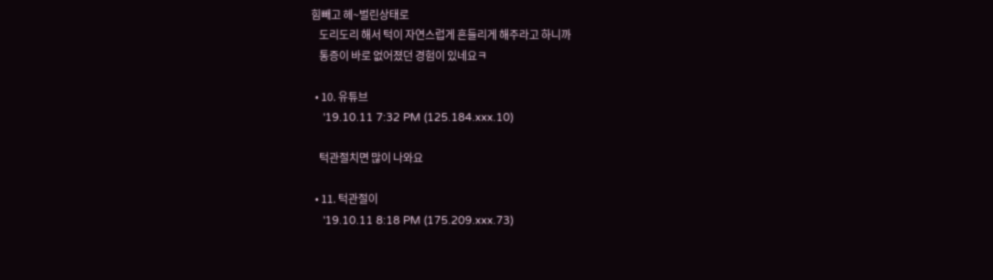힘빼고 헤~벌린상태로
    도리도리 해서 턱이 자연스럽게 흔들리게 해주라고 하니까
    통증이 바로 없어졌던 경험이 있네요ㅋ

  • 10. 유튜브
    '19.10.11 7:32 PM (125.184.xxx.10)

    턱관절치면 많이 나와요

  • 11. 턱관절이
    '19.10.11 8:18 PM (175.209.xxx.73)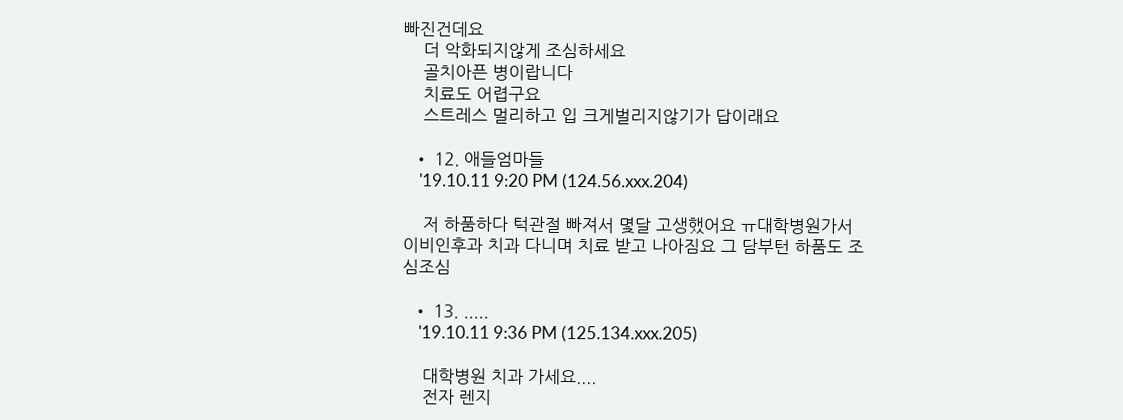빠진건데요
    더 악화되지않게 조심하세요
    골치아픈 병이랍니다
    치료도 어렵구요
    스트레스 멀리하고 입 크게벌리지않기가 답이래요

  • 12. 애들엄마들
    '19.10.11 9:20 PM (124.56.xxx.204)

    저 하품하다 턱관절 빠져서 몇달 고생했어요 ㅠ대학병원가서 이비인후과 치과 다니며 치료 받고 나아짐요 그 담부턴 하품도 조심조심

  • 13. .....
    '19.10.11 9:36 PM (125.134.xxx.205)

    대학병원 치과 가세요....
    전자 렌지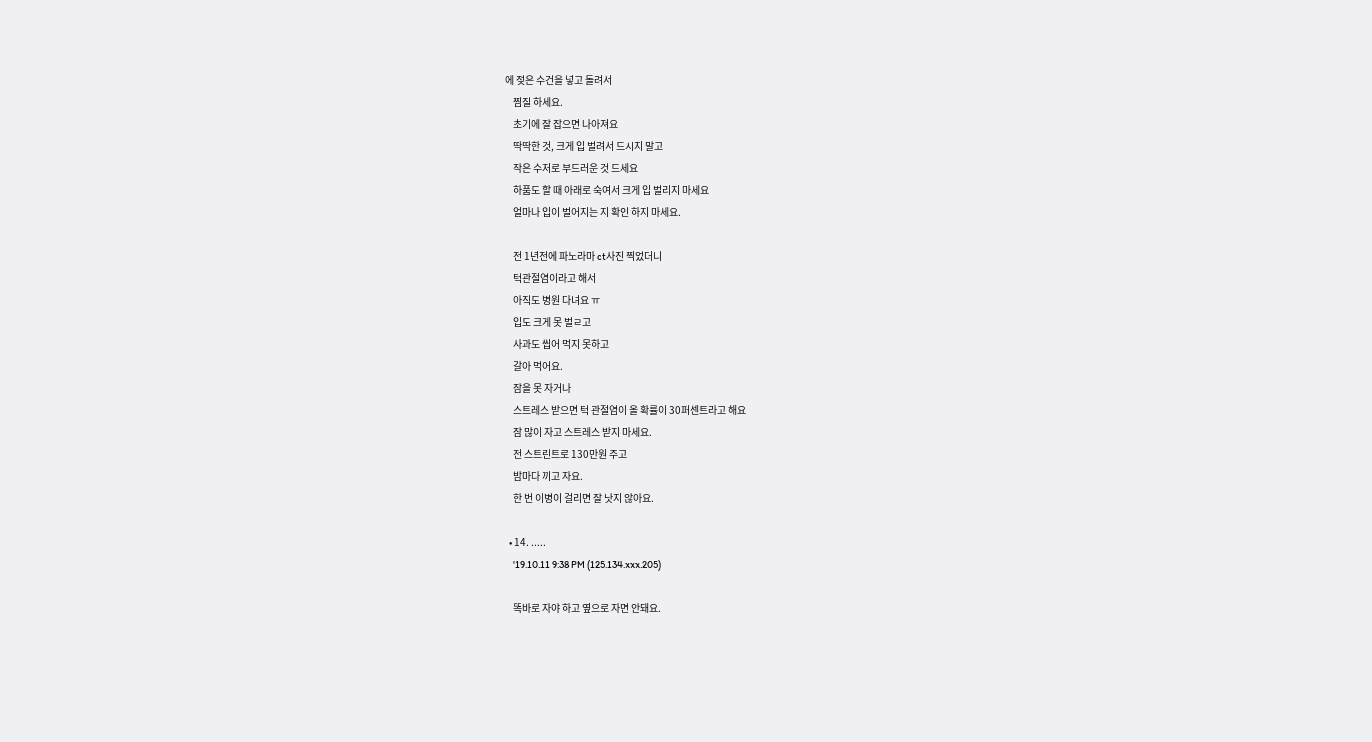에 젖은 수건을 넣고 돌려서
    찜질 하세요.
    초기에 잘 잡으면 나아져요
    딱딱한 것, 크게 입 벌려서 드시지 말고
    작은 수저로 부드러운 것 드세요
    하품도 할 때 아래로 숙여서 크게 입 벌리지 마세요
    얼마나 입이 벌어지는 지 확인 하지 마세요.

    전 1년전에 파노라마 ct사진 찍었더니
    턱관절염이라고 해서
    아직도 병원 다녀요 ㅠ
    입도 크게 못 벌ㄹ고
    사과도 씹어 먹지 못하고
    갈아 먹어요.
    잠을 못 자거나
    스트레스 받으면 턱 관절염이 올 확률이 30퍼센트라고 해요
    잠 많이 자고 스트레스 받지 마세요.
    전 스트린트로 130만원 주고
    밤마다 끼고 자요.
    한 번 이병이 걸리면 잘 낫지 않아요.

  • 14. .....
    '19.10.11 9:38 PM (125.134.xxx.205)

    똑바로 자야 하고 옆으로 자면 안돼요.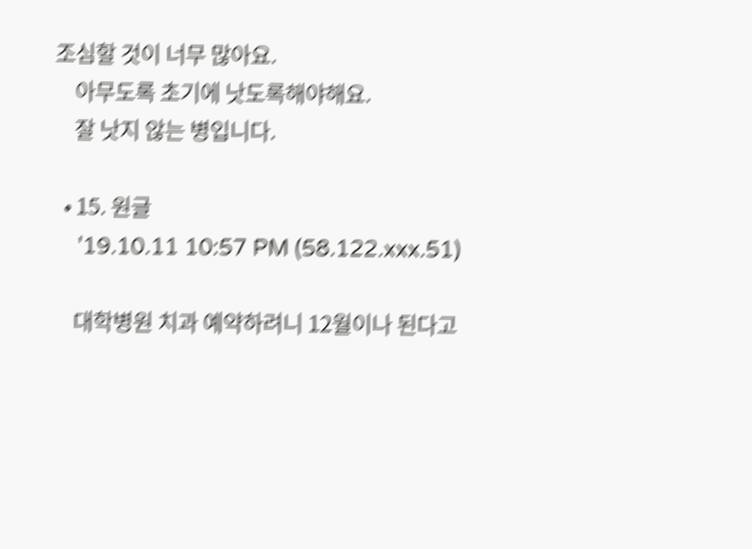조심할 것이 너무 많아요.
    아무도록 초기에 낫도록해야해요.
    잘 낫지 않는 병입니다.

  • 15. 원글
    '19.10.11 10:57 PM (58.122.xxx.51)

    대학병원 치과 예약하려니 12월이나 된다고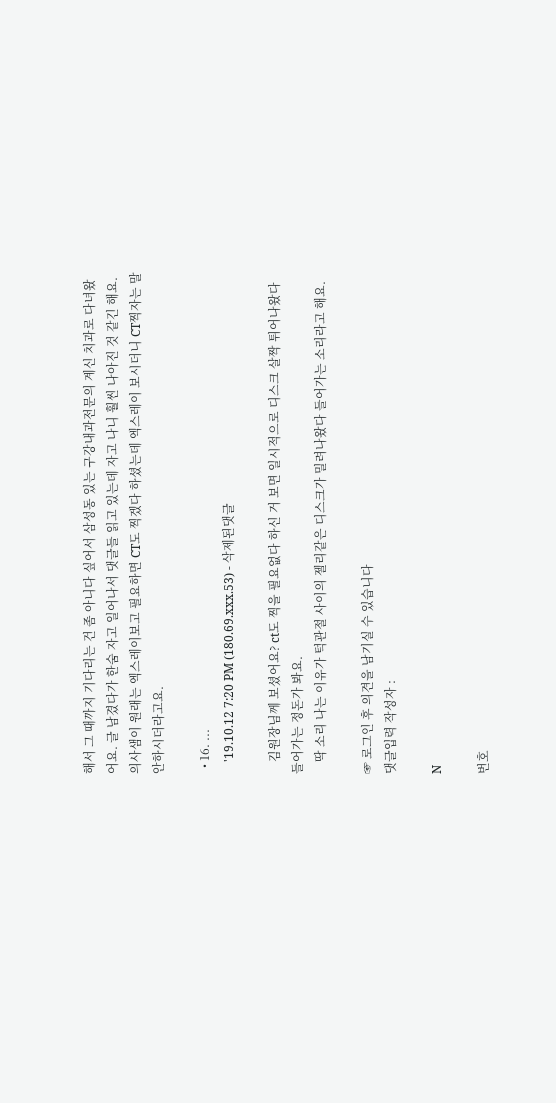해서 그 때까지 기다리는 건 좀 아니다 싶어서 삼성동 있는 구강내과전문의 계신 치과로 다녀왔어요. 글 남겼다가 한숨 자고 일어나서 댓글들 읽고 있는데 자고 나니 훨씬 나아진 것 같긴 해요. 의사샘이 원래는 엑스레이보고 필요하면 CT도 찍겠다 하셨는데 엑스레이 보시더니 CT찍자는 말 안하시더라고요.

  • 16. ...
    '19.10.12 7:20 PM (180.69.xxx.53) - 삭제된댓글

    김원장님께 보셨어요? ct도 찍을 필요없다 하신 거 보면 일시적으로 디스크 살짝 튀어나왔다 들어가는 정돈가 봐요.
    딱 소리 나는 이유가 턱관절 사이의 젤리같은 디스크가 밀려나왔다 들어가는 소리라고 해요.

☞ 로그인 후 의견을 남기실 수 있습니다
댓글입력 작성자 :

N

번호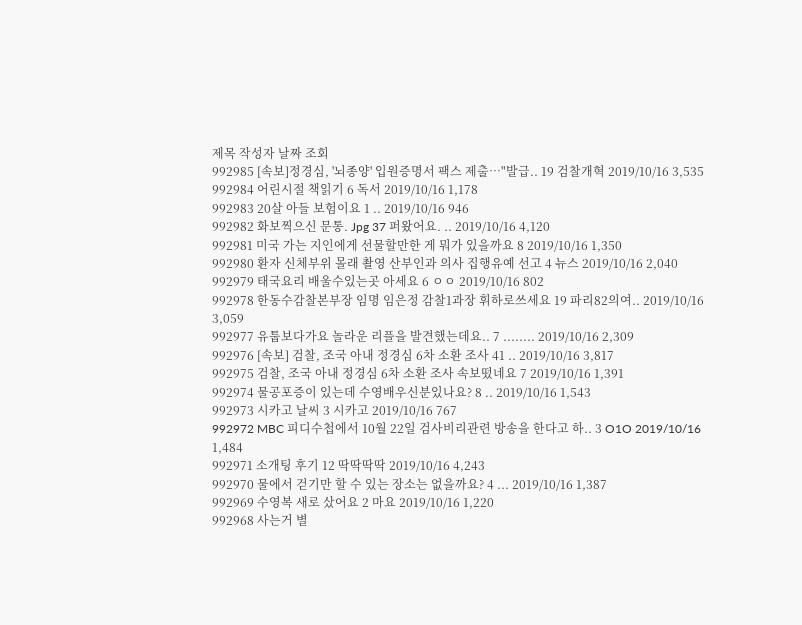제목 작성자 날짜 조회
992985 [속보]정경심, '뇌종양' 입원증명서 팩스 제출…"발급.. 19 검찰개혁 2019/10/16 3,535
992984 어린시절 책읽기 6 독서 2019/10/16 1,178
992983 20살 아들 보험이요 1 .. 2019/10/16 946
992982 화보찍으신 문통. Jpg 37 퍼왔어요. .. 2019/10/16 4,120
992981 미국 가는 지인에게 선물할만한 게 뭐가 있을까요 8 2019/10/16 1,350
992980 환자 신체부위 몰래 촬영 산부인과 의사 집행유예 선고 4 뉴스 2019/10/16 2,040
992979 태국요리 배울수있는곳 아세요 6 ㅇㅇ 2019/10/16 802
992978 한동수감찰본부장 임명 임은정 감찰1과장 휘하로쓰세요 19 파리82의여.. 2019/10/16 3,059
992977 유툽보다가요 놀라운 리플을 발견했는데요.. 7 ........ 2019/10/16 2,309
992976 [속보] 검찰, 조국 아내 정경심 6차 소환 조사 41 .. 2019/10/16 3,817
992975 검찰, 조국 아내 정경심 6차 소환 조사 속보떴네요 7 2019/10/16 1,391
992974 물공포증이 있는데 수영배우신분있나요? 8 .. 2019/10/16 1,543
992973 시카고 날씨 3 시카고 2019/10/16 767
992972 MBC 피디수첩에서 10월 22일 검사비리관련 방송을 한다고 하.. 3 O1O 2019/10/16 1,484
992971 소개팅 후기 12 딱딱딱딱 2019/10/16 4,243
992970 물에서 걷기만 할 수 있는 장소는 없을까요? 4 ... 2019/10/16 1,387
992969 수영복 새로 샀어요 2 마요 2019/10/16 1,220
992968 사는거 별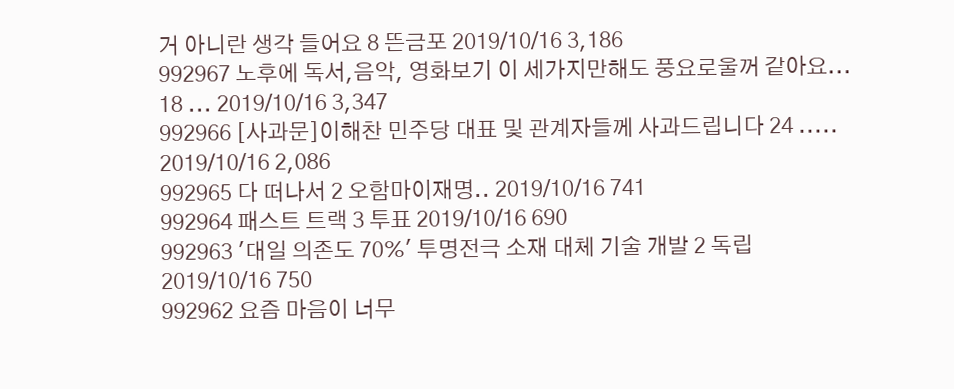거 아니란 생각 들어요 8 뜬금포 2019/10/16 3,186
992967 노후에 독서,음악, 영화보기 이 세가지만해도 풍요로울꺼 같아요... 18 ... 2019/10/16 3,347
992966 [사과문]이해찬 민주당 대표 및 관계자들께 사과드립니다 24 ..... 2019/10/16 2,086
992965 다 떠나서 2 오함마이재명.. 2019/10/16 741
992964 패스트 트랙 3 투표 2019/10/16 690
992963 '대일 의존도 70%' 투명전극 소재 대체 기술 개발 2 독립 2019/10/16 750
992962 요즘 마음이 너무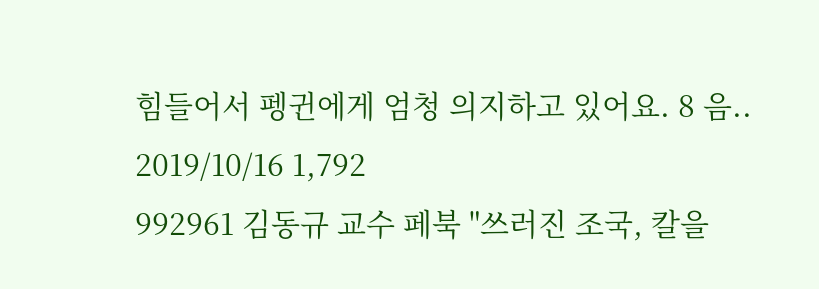힘들어서 펭귄에게 엄청 의지하고 있어요. 8 음.. 2019/10/16 1,792
992961 김동규 교수 페북 "쓰러진 조국, 칼을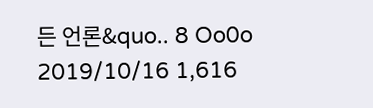든 언론&quo.. 8 Oo0o 2019/10/16 1,616